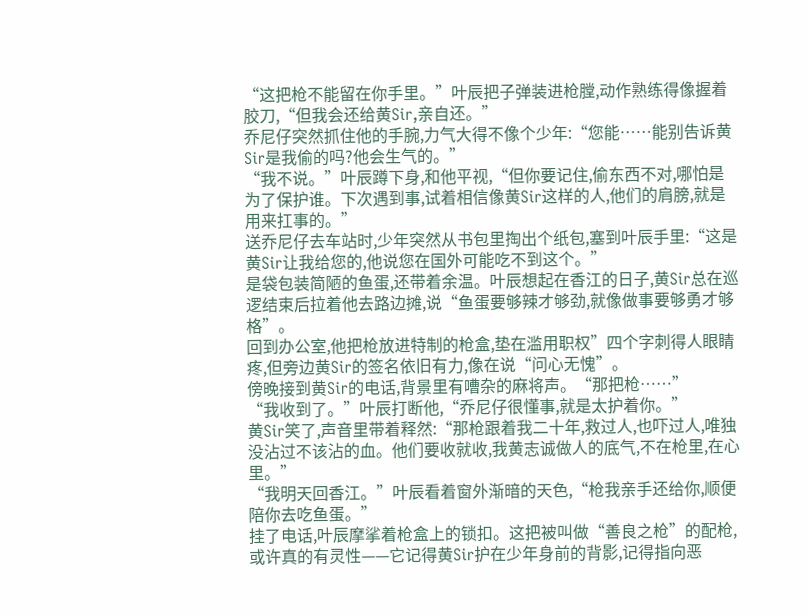“这把枪不能留在你手里。”叶辰把子弹装进枪膛,动作熟练得像握着胶刀,“但我会还给黄Sir,亲自还。”
乔尼仔突然抓住他的手腕,力气大得不像个少年:“您能……能别告诉黄Sir是我偷的吗?他会生气的。”
“我不说。”叶辰蹲下身,和他平视,“但你要记住,偷东西不对,哪怕是为了保护谁。下次遇到事,试着相信像黄Sir这样的人,他们的肩膀,就是用来扛事的。”
送乔尼仔去车站时,少年突然从书包里掏出个纸包,塞到叶辰手里:“这是黄Sir让我给您的,他说您在国外可能吃不到这个。”
是袋包装简陋的鱼蛋,还带着余温。叶辰想起在香江的日子,黄Sir总在巡逻结束后拉着他去路边摊,说“鱼蛋要够辣才够劲,就像做事要够勇才够格”。
回到办公室,他把枪放进特制的枪盒,垫在滥用职权”四个字刺得人眼睛疼,但旁边黄Sir的签名依旧有力,像在说“问心无愧”。
傍晚接到黄Sir的电话,背景里有嘈杂的麻将声。“那把枪……”
“我收到了。”叶辰打断他,“乔尼仔很懂事,就是太护着你。”
黄Sir笑了,声音里带着释然:“那枪跟着我二十年,救过人,也吓过人,唯独没沾过不该沾的血。他们要收就收,我黄志诚做人的底气,不在枪里,在心里。”
“我明天回香江。”叶辰看着窗外渐暗的天色,“枪我亲手还给你,顺便陪你去吃鱼蛋。”
挂了电话,叶辰摩挲着枪盒上的锁扣。这把被叫做“善良之枪”的配枪,或许真的有灵性——它记得黄Sir护在少年身前的背影,记得指向恶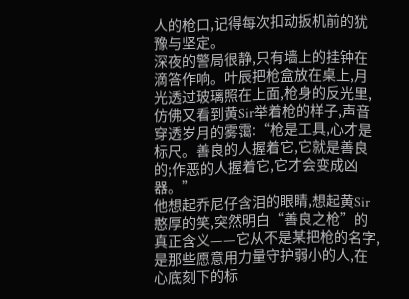人的枪口,记得每次扣动扳机前的犹豫与坚定。
深夜的警局很静,只有墙上的挂钟在滴答作响。叶辰把枪盒放在桌上,月光透过玻璃照在上面,枪身的反光里,仿佛又看到黄Sir举着枪的样子,声音穿透岁月的雾霭:“枪是工具,心才是标尺。善良的人握着它,它就是善良的;作恶的人握着它,它才会变成凶器。”
他想起乔尼仔含泪的眼睛,想起黄Sir憨厚的笑,突然明白“善良之枪”的真正含义——它从不是某把枪的名字,是那些愿意用力量守护弱小的人,在心底刻下的标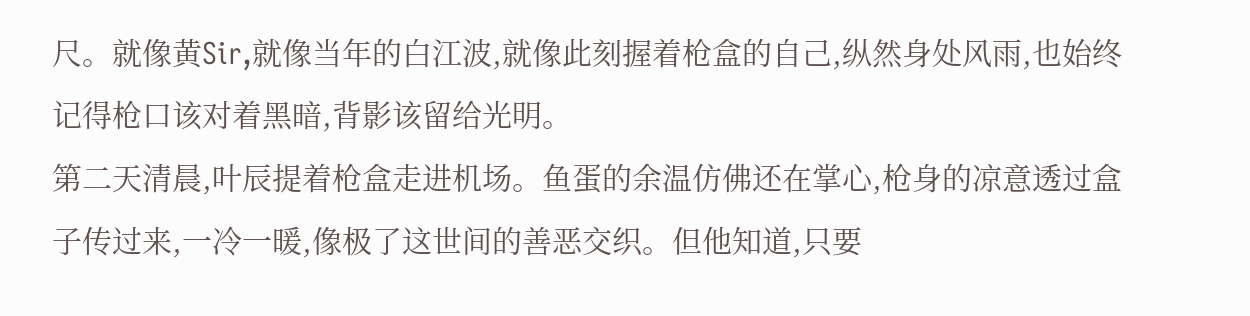尺。就像黄Sir,就像当年的白江波,就像此刻握着枪盒的自己,纵然身处风雨,也始终记得枪口该对着黑暗,背影该留给光明。
第二天清晨,叶辰提着枪盒走进机场。鱼蛋的余温仿佛还在掌心,枪身的凉意透过盒子传过来,一冷一暖,像极了这世间的善恶交织。但他知道,只要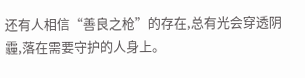还有人相信“善良之枪”的存在,总有光会穿透阴霾,落在需要守护的人身上。